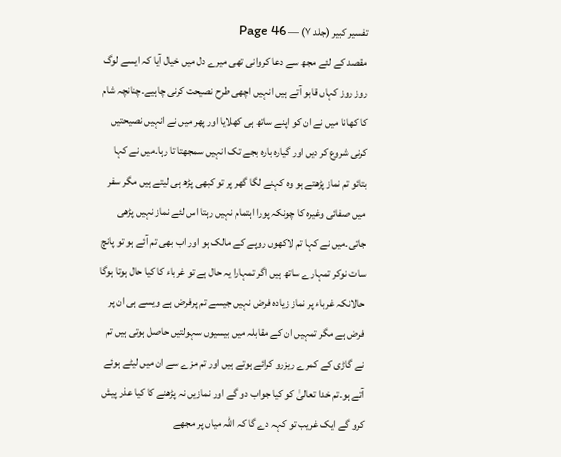تفسیر کبیر (جلد ۷) — Page 46
مقصد کے لئے مجھ سے دعا کروانی تھی میرے دل میں خیال آیا کہ ایسے لوگ روز روز کہاں قابو آتے ہیں انہیں اچھی طرح نصیحت کرنی چاہیے۔چنانچہ شام کا کھانا میں نے ان کو اپنے ساتھ ہی کھلایا اور پھر میں نے انہیں نصیحتیں کرنی شروع کر دیں اور گیارہ بارہ بجے تک انہیں سمجھتا تا رہا۔میں نے کہا بتائو تم نماز پڑھتے ہو وہ کہنے لگا گھر پر تو کبھی پڑھ ہی لیتے ہیں مگر سفر میں صفائی وغیرہ کا چونکہ پورا اہتمام نہیں رہتا اس لئے نماز نہیں پڑھی جاتی۔میں نے کہا تم لاکھوں روپے کے مالک ہو اور اب بھی تم آئے ہو تو پانچ سات نوکر تمہارے ساتھ ہیں اگر تمہارا یہ حال ہے تو غرباء کا کیا حال ہوتا ہوگا حالانکہ غرباء پر نماز زیادہ فرض نہیں جیسے تم پرفرض ہے ویسے ہی ان پر فرض ہے مگر تمہیں ان کے مقابلہ میں بیسیوں سہولتیں حاصل ہوتی ہیں تم نے گاڑی کے کمرے ریزرو کرائے ہوتے ہیں اور تم مزے سے ان میں لیٹے ہوئے آتے ہو۔تم خدا تعالیٰ کو کیا جواب دو گے اور نمازیں نہ پڑھنے کا کیا عذر پیش کرو گے ایک غریب تو کہہ دے گا کہ اللہ میاں پر مجھے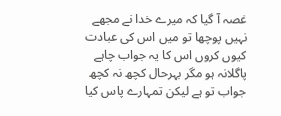غصہ آ گیا کہ میرے خدا نے مجھے نہیں پوچھا تو میں اس کی عبادت کیوں کروں اس کا یہ جواب چاہے پاگلانہ ہو مگر بہرحال کچھ نہ کچھ جواب تو ہے لیکن تمہارے پاس کیا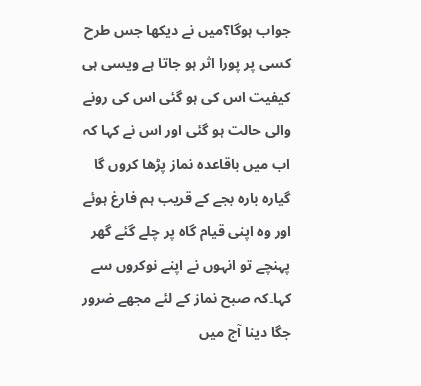جواب ہوگا؟میں نے دیکھا جس طرح کسی پر پورا اثر ہو جاتا ہے ویسی ہی کیفیت اس کی ہو گئی اس کی رونے والی حالت ہو گئی اور اس نے کہا کہ اب میں باقاعدہ نماز پڑھا کروں گا گیارہ بارہ بجے کے قریب ہم فارغ ہوئے اور وہ اپنی قیام گاہ پر چلے گئے گھر پہنچے تو انہوں نے اپنے نوکروں سے کہا۔کہ صبح نماز کے لئے مجھے ضرور جگا دینا آج میں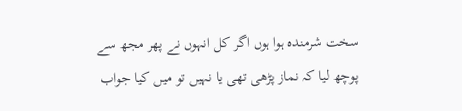سخت شرمندہ ہوا ہوں اگر کل انہوں نے پھر مجھ سے پوچھ لیا کہ نماز پڑھی تھی یا نہیں تو میں کیا جواب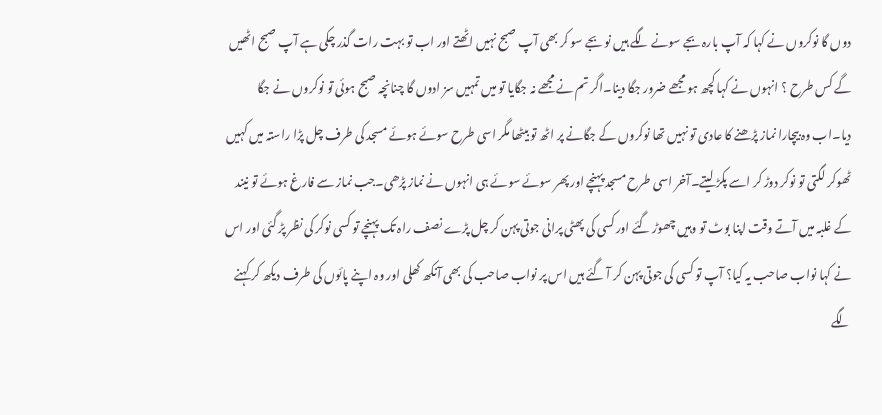دوں گا نوکروں نے کہا کہ آپ بارہ بجے سونے لگے ہیں نو بجے سو کر بھی آپ صبح نہیں اٹھتے اور اب تو بہت رات گذر چکی ہے آپ صبح اٹھیں گے کس طرح ؟ انہوں نے کہا کچھ ہو مجھے ضرور جگا دینا۔اگر تم نے مجھے نہ جگایا تو میں تمہیں سز ادوں گا چنانچہ صبح ہوئی تو نوکروں نے جگا دیا۔اب وہ بیچارا نماز پڑھنے کا عادی تو نہیں تھا نوکروں کے جگانے پر اٹھ تو بیٹھا مگر اسی طرح سوئے ہوئے مسجد کی طرف چل پڑا راستہ میں کہیں ٹھوکر لگتی تو نوکر دوڑ کر اسے پکڑ لیتے۔آخر اسی طرح مسجد پہنچے اور پھر سوئے سوئے ہی انہوں نے نماز پڑھی۔جب نماز سے فارغ ہوئے تو نیند کے غلبہ میں آتے وقت اپنا بوٹ تو وہیں چھوڑ گئے اور کسی کی پھٹی پرانی جوتی پہن کر چل پڑے نصف راہ تک پہنچے تو کسی نوکر کی نظر پڑ گئی اور اس نے کہا نواب صاحب یہ کیا؟ آپ تو کسی کی جوتی پہن کر آ گئے ہیں اس پر نواب صاحب کی بھی آنکھ کھلی اور وہ اپنے پائوں کی طرف دیکھ کر کہنے لگے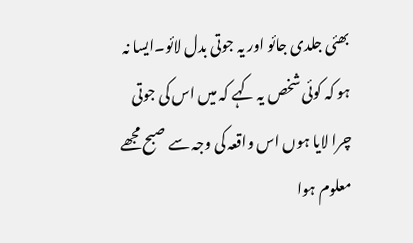بھئی جلدی جائو اور یہ جوتی بدل لائو۔ایسا نہ ہو کہ کوئی شخص یہ کہے کہ میں اس کی جوتی چرا لایا ہوں اس واقعہ کی وجہ سے صبح مجھے معلوم ہوا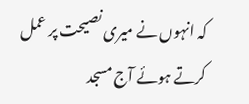کہ انہوں نے میری نصیحت پر عمل کرتے ہوئے آج مسجد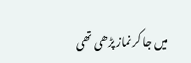میں جا کر نماز پڑھی تھی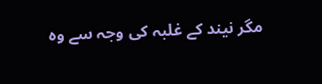مگر نیند کے غلبہ کی وجہ سے وہ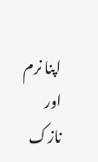اپنا نرم اور نازک